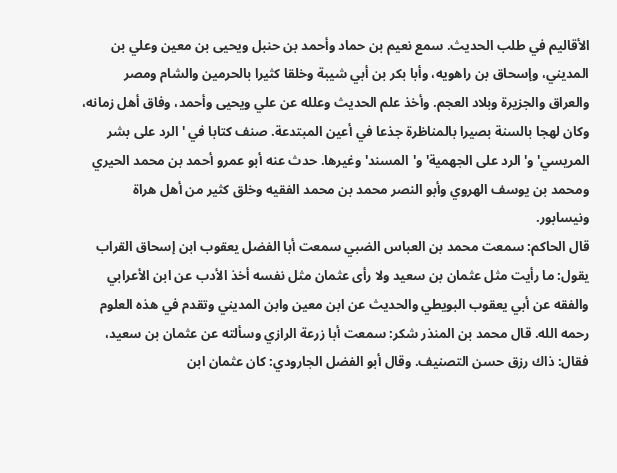الأقاليم في طلب الحديث. سمع نعيم بن حماد وأحمد بن حنبل ويحيى بن معين وعلي بن المديني، وإسحاق بن راهويه، وأبا بكر بن أبي شيبة وخلقا كثيرا بالحرمين والشام ومصر والعراق والجزيرة وبلاد العجم. وأخذ علم الحديث وعلله عن علي ويحيى وأحمد، وفاق أهل زمانه، وكان لهجا بالسنة بصيرا بالمناظرة جذعا في أعين المبتدعة. صنف كتابا في 'الرد على بشر المريسي' و'الرد على الجهمية' و'المسند' وغيرها. حدث عنه أبو عمرو أحمد بن محمد الحيري ومحمد بن يوسف الهروي وأبو النصر محمد بن محمد الفقيه وخلق كثير من أهل هراة ونيسابور.
قال الحاكم: سمعت محمد بن العباس الضبي سمعت أبا الفضل يعقوب ابن إسحاق القراب يقول: ما رأيت مثل عثمان بن سعيد ولا رأى عثمان مثل نفسه أخذ الأدب عن ابن الأعرابي والفقه عن أبي يعقوب البويطي والحديث عن ابن معين وابن المديني وتقدم في هذه العلوم رحمه الله. قال محمد بن المنذر شكر: سمعت أبا زرعة الرازي وسألته عن عثمان بن سعيد، فقال: ذاك رزق حسن التصنيف. وقال أبو الفضل الجارودي: كان عثمان ابن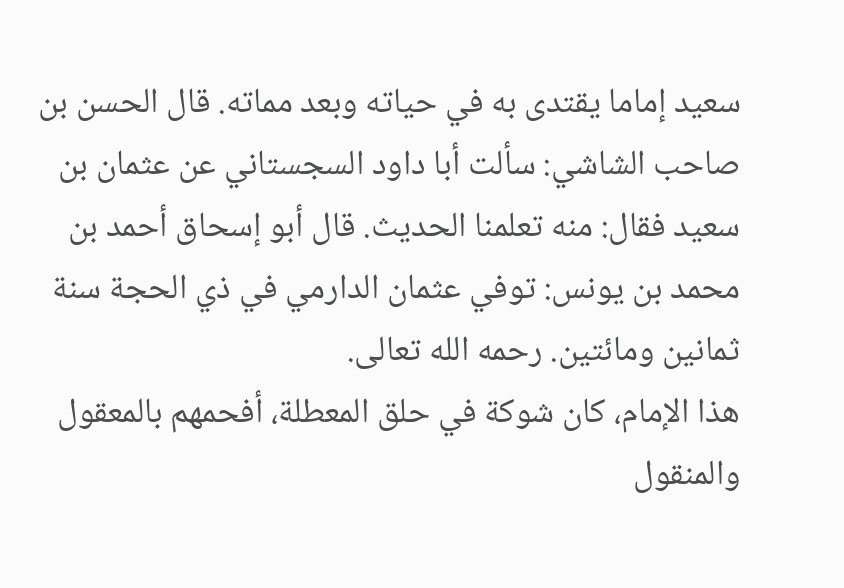سعيد إماما يقتدى به في حياته وبعد مماته. قال الحسن بن صاحب الشاشي: سألت أبا داود السجستاني عن عثمان بن سعيد فقال: منه تعلمنا الحديث. قال أبو إسحاق أحمد بن محمد بن يونس: توفي عثمان الدارمي في ذي الحجة سنة ثمانين ومائتين. رحمه الله تعالى.
هذا الإمام، كان شوكة في حلق المعطلة، أفحمهم بالمعقول والمنقول